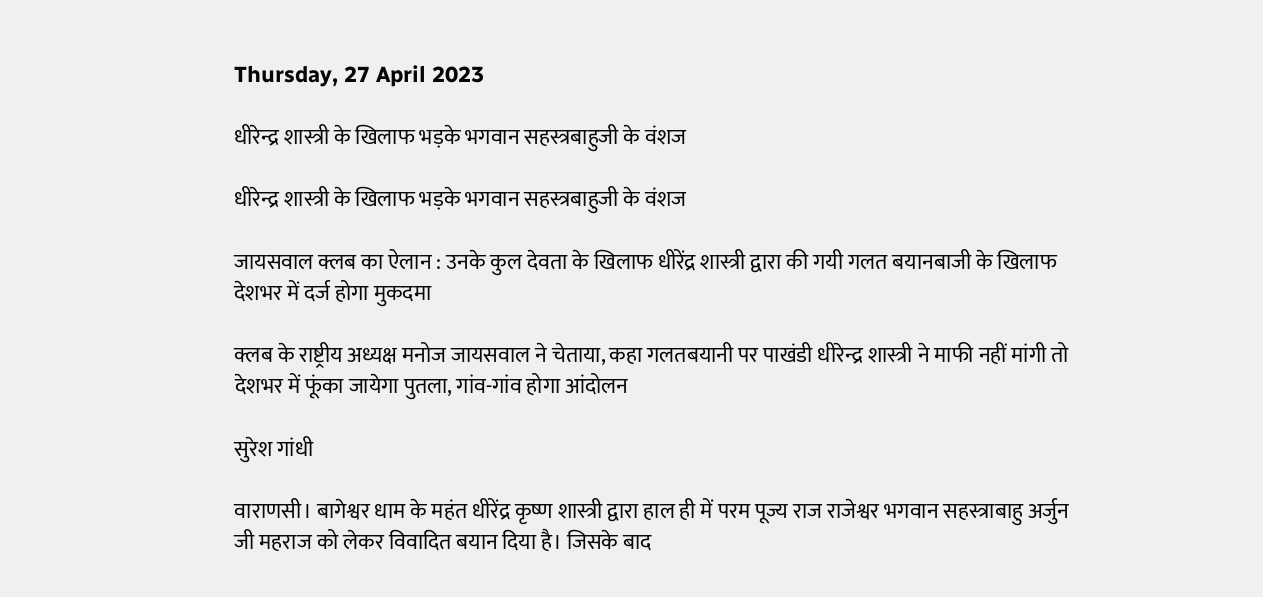Thursday, 27 April 2023

धीरेन्द्र शास्त्री के खिलाफ भड़के भगवान सहस्त्रबाहुजी के वंशज

धीरेन्द्र शास्त्री के खिलाफ भड़के भगवान सहस्त्रबाहुजी के वंशज

जायसवाल क्लब का ऐलान : उनके कुल देवता के खिलाफ धीरेंद्र शास्त्री द्वारा की गयी गलत बयानबाजी के खिलाफ देशभर में दर्ज होगा मुकदमा

क्लब के राष्ट्रीय अध्यक्ष मनोज जायसवाल ने चेताया, कहा गलतबयानी पर पाखंडी धीरेन्द्र शास्त्री ने माफी नहीं मांगी तो देशभर में फूंका जायेगा पुतला, गांव-गांव होगा आंदोलन

सुरेश गांधी

वाराणसी। बागेश्वर धाम के महंत धीरेंद्र कृष्ण शास्त्री द्वारा हाल ही में परम पूज्य राज राजेश्वर भगवान सहस्त्राबाहु अर्जुन जी महराज को लेकर विवादित बयान दिया है। जिसके बाद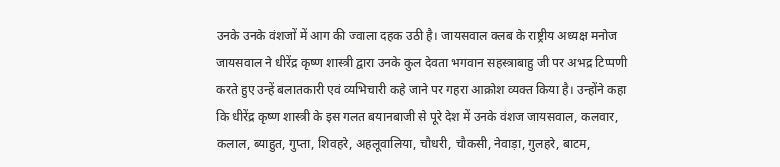उनके उनके वंशजों में आग की ज्वाला दहक उठी है। जायसवाल क्लब के राष्ट्रीय अध्यक्ष मनोज जायसवाल ने धीरेंद्र कृष्ण शास्त्री द्वारा उनके कुल देवता भगवान सहस्त्राबाहु जी पर अभद्र टिप्पणी करते हुए उन्हें बलातकारी एवं व्यभिचारी कहे जाने पर गहरा आक्रोश व्यक्त किया है। उन्होंने कहा कि धीरेंद्र कृष्ण शास्त्री के इस गलत बयानबाजी से पूरे देश में उनके वंशज जायसवाल, कलवार, कलाल, ब्याहुत, गुप्ता, शिवहरे, अहलूवालिया, चौधरी, चौकसी, नेवाड़ा, गुलहरे, बाटम,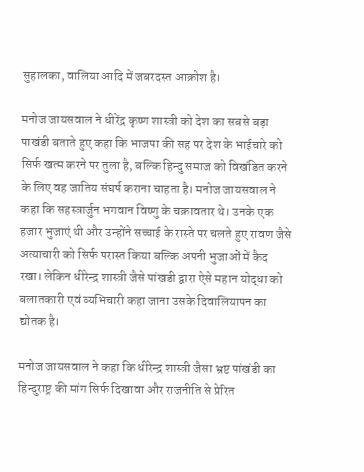सुहालका, वालिया आदि में जबरदस्त आक्रोश है।

मनोज जायसवाल ने धीरेंद्र कृष्ण शास्त्री को देश का सबसे बड़ा पाखंडी बताते हुए कहा कि भाजपा की सह पर देश के भाईचारे को सिर्फ खत्म करने पर तुला है, बल्कि हिन्दु समाज को विखंडित करने के लिए वह जातिय संघर्ष कराना चाहता है। मनोज जायसवाल ने कहा कि सहस्त्रार्जुन भगवान विष्णु के चक्रावतार थे। उनके एक हजार भुजाएं थी और उन्होंने सच्चाई के रास्ते पर चलते हुए रावण जैसे अत्याचारी को सिर्फ परास्त किया बल्कि अपनी भुजाओं में कैद रखा। लेकिन धीरेन्द्र शास्त्री जैसे पांखडी द्वारा ऐसे महान योद्धा को बलातकारी एवं व्यभिचारी कहा जाना उसके दिवालियापन का द्योतक है।

मनोज जायसवाल ने कहा कि धीरेन्द्र शास्त्री जैसा भ्रष्ट पांखंडी का हिन्दुराष्ट्र की मांग सिर्फ दिखावा और राजनीति से प्रेरित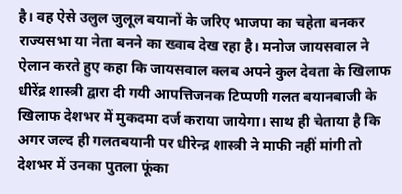है। वह ऐसे उलुल जुलूल बयानों के जरिए भाजपा का चहेता बनकर राज्यसभा या नेता बनने का ख्वाब देख रहा है। मनोज जायसवाल ने ऐलान करते हुए कहा कि जायसवाल क्लब अपने कुल देवता के खिलाफ धीरेंद्र शास्त्री द्वारा दी गयी आपत्तिजनक टिप्पणी गलत बयानबाजी के खिलाफ देशभर में मुकदमा दर्ज कराया जायेगा। साथ ही चेताया है कि अगर जल्द ही गलतबयानी पर धीरेन्द्र शास्त्री ने माफी नहीं मांगी तो देशभर में उनका पुतला फूंका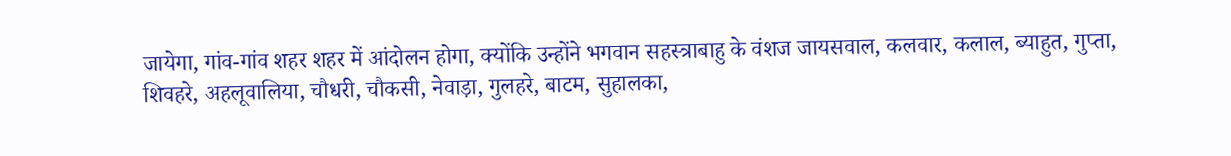जायेगा, गांव-गांव शहर शहर में आंदोलन होगा, क्योंकि उन्होंने भगवान सहस्त्राबाहु के वंशज जायसवाल, कलवार, कलाल, ब्याहुत, गुप्ता, शिवहरे, अहलूवालिया, चौधरी, चौकसी, नेवाड़ा, गुलहरे, बाटम, सुहालका,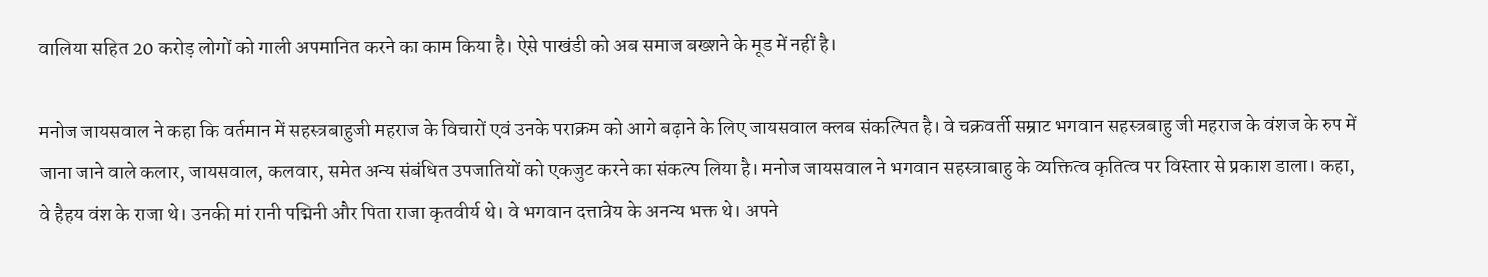वालिया सहित 20 करोड़ लोगों को गाली अपमानित करने का काम किया है। ऐसे पाखंडी को अब समाज बख्शने के मूड में नहीं है।

मनोज जायसवाल ने कहा कि वर्तमान में सहस्त्रबाहुजी महराज के विचारों एवं उनके पराक्रम को आगे बढ़ाने के लिए जायसवाल क्लब संकल्पित है। वे चक्रवर्ती सम्राट भगवान सहस्त्रबाहु जी महराज के वंशज के रुप में जाना जाने वाले कलार, जायसवाल, कलवार, समेत अन्य संबंधित उपजातियों को एकजुट करने का संकल्प लिया है। मनोज जायसवाल ने भगवान सहस्त्राबाहु के व्यक्तित्व कृतित्व पर विस्तार से प्रकाश डाला। कहा, वे हैहय वंश के राजा थे। उनकी मां रानी पद्मिनी और पिता राजा कृतवीर्य थे। वे भगवान दत्तात्रेय के अनन्य भक्त थे। अपने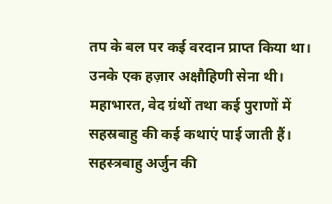तप के बल पर कई वरदान प्राप्त किया था। उनके एक हज़ार अक्षौहिणी सेना थी। महाभारत, वेद ग्रंथों तथा कई पुराणों में सहस्रबाहु की कई कथाएं पाई जाती हैं। सहस्त्रबाहु अर्जुन की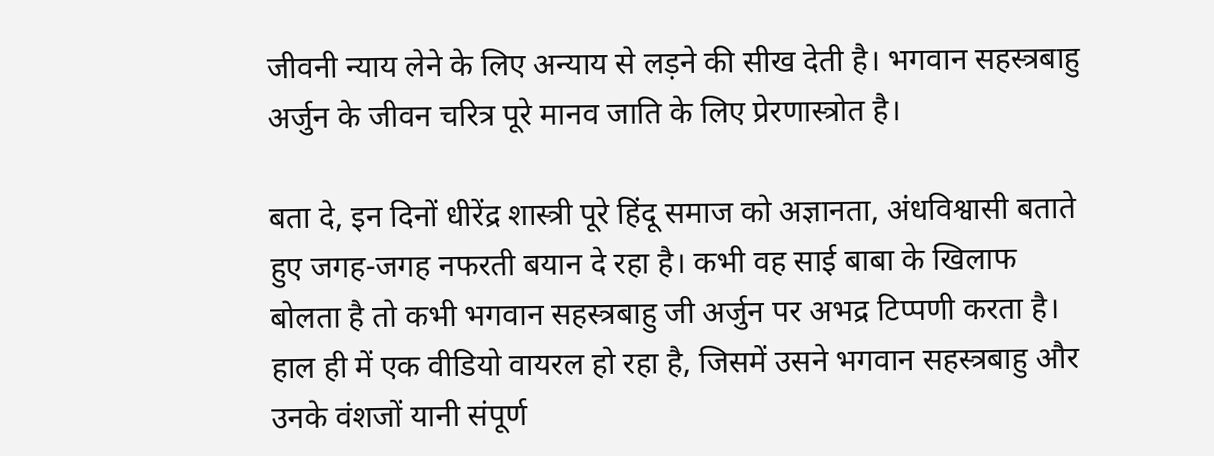जीवनी न्याय लेने के लिए अन्याय से लड़ने की सीख देती है। भगवान सहस्त्रबाहु अर्जुन के जीवन चरित्र पूरे मानव जाति के लिए प्रेरणास्त्रोत है।

बता दे, इन दिनों धीरेंद्र शास्त्री पूरे हिंदू समाज को अज्ञानता, अंधविश्वासी बताते हुए जगह-जगह नफरती बयान दे रहा है। कभी वह साई बाबा के खिलाफ बोलता है तो कभी भगवान सहस्त्रबाहु जी अर्जुन पर अभद्र टिप्पणी करता है। हाल ही में एक वीडियो वायरल हो रहा है, जिसमें उसने भगवान सहस्त्रबाहु और उनके वंशजों यानी संपूर्ण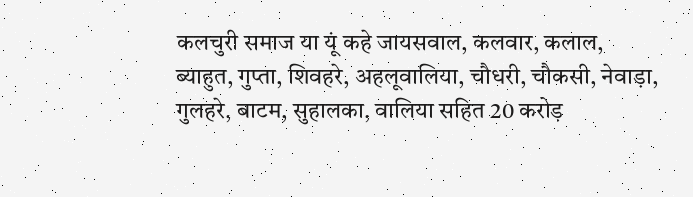कलचुरी समाज या यूं कहे जायसवाल, कलवार, कलाल, ब्याहुत, गुप्ता, शिवहरे, अहलूवालिया, चौधरी, चौकसी, नेवाड़ा, गुलहरे, बाटम, सुहालका, वालिया सहित 20 करोड़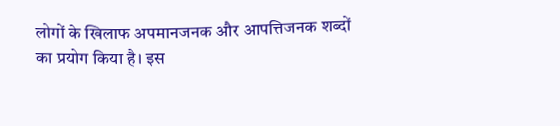लोगों के खिलाफ अपमानजनक और आपत्तिजनक शब्दों का प्रयोग किया है। इस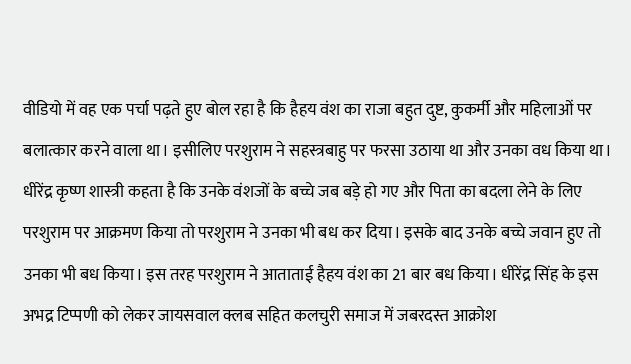वीडियो में वह एक पर्चा पढ़ते हुए बोल रहा है कि हैहय वंश का राजा बहुत दुष्ट, कुकर्मी और महिलाओं पर बलात्कार करने वाला था। इसीलिए परशुराम ने सहस्त्रबाहु पर फरसा उठाया था और उनका वध किया था। धीरेंद्र कृष्ण शास्त्री कहता है कि उनके वंशजों के बच्चे जब बड़े हो गए और पिता का बदला लेने के लिए परशुराम पर आक्रमण किया तो परशुराम ने उनका भी बध कर दिया। इसके बाद उनके बच्चे जवान हुए तो उनका भी बध किया। इस तरह परशुराम ने आताताई हैहय वंश का 21 बार बध किया। धीरेंद्र सिंह के इस अभद्र टिप्पणी को लेकर जायसवाल क्लब सहित कलचुरी समाज में जबरदस्त आक्रोश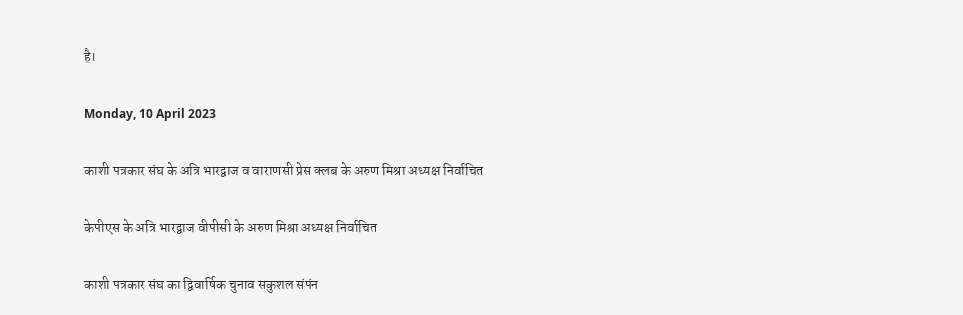है।

Monday, 10 April 2023

काशी पत्रकार संघ के अत्रि भारद्वाज व वाराणसी प्रेस क्लब के अरुण मिश्रा अध्यक्ष निर्वाचित

केपीएस के अत्रि भारद्वाज वीपीसी के अरुण मिश्रा अध्यक्ष निर्वाचित

काशी पत्रकार संघ का द्विवार्षिक चुनाव सकुशल संपंन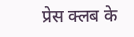प्रेस क्लब के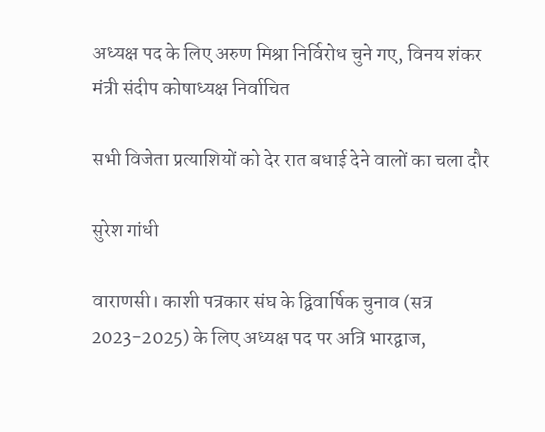अध्यक्ष पद के लिए अरुण मिश्रा निर्विरोध चुने गए, विनय शंकर मंत्री संदीप कोषाध्यक्ष निर्वाचित

सभी विजेता प्रत्याशियों को देर रात बधाई देने वालों का चला दौर

सुरेश गांधी

वाराणसी। काशी पत्रकार संघ के द्विवार्षिक चुनाव (सत्र 2023-2025) के लिए अध्यक्ष पद पर अत्रि भारद्वाज,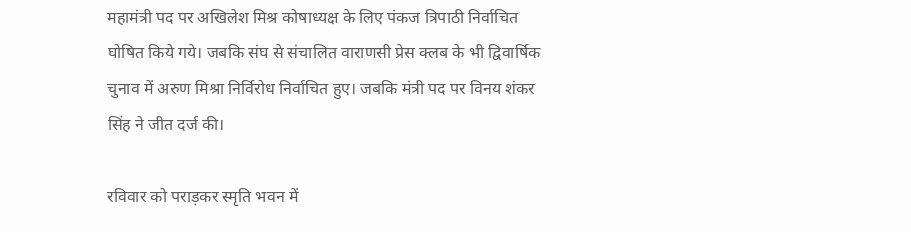महामंत्री पद पर अखिलेश मिश्र कोषाध्यक्ष के लिए पंकज त्रिपाठी निर्वाचित घोषित किये गये। जबकि संघ से संचालित वाराणसी प्रेस क्लब के भी द्विवार्षिक चुनाव में अरुण मिश्रा निर्विरोध निर्वाचित हुए। जबकि मंत्री पद पर विनय शंकर सिंह ने जीत दर्ज की।

रविवार को पराड़कर स्मृति भवन में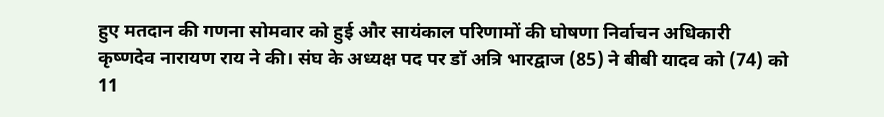हुए मतदान की गणना सोमवार को हुई और सायंकाल परिणामों की घोषणा निर्वाचन अधिकारी कृष्णदेव नारायण राय ने की। संघ के अध्यक्ष पद पर डॉ अत्रि भारद्वाज (85) ने बीबी यादव को (74) को 11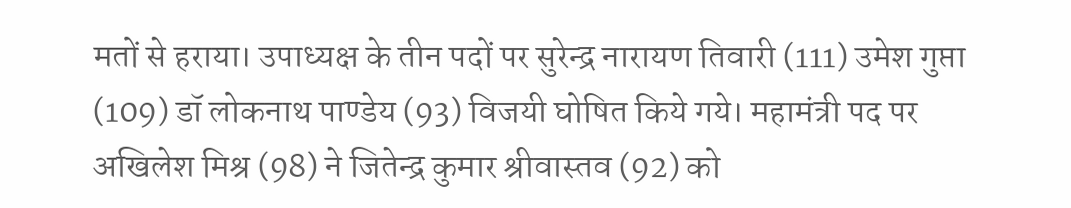मतों से हराया। उपाध्यक्ष के तीन पदों पर सुरेन्द्र नारायण तिवारी (111) उमेश गुप्ता (109) डॉ लोकनाथ पाण्डेय (93) विजयी घोषित किये गये। महामंत्री पद पर अखिलेश मिश्र (98) ने जितेन्द्र कुमार श्रीवास्तव (92) को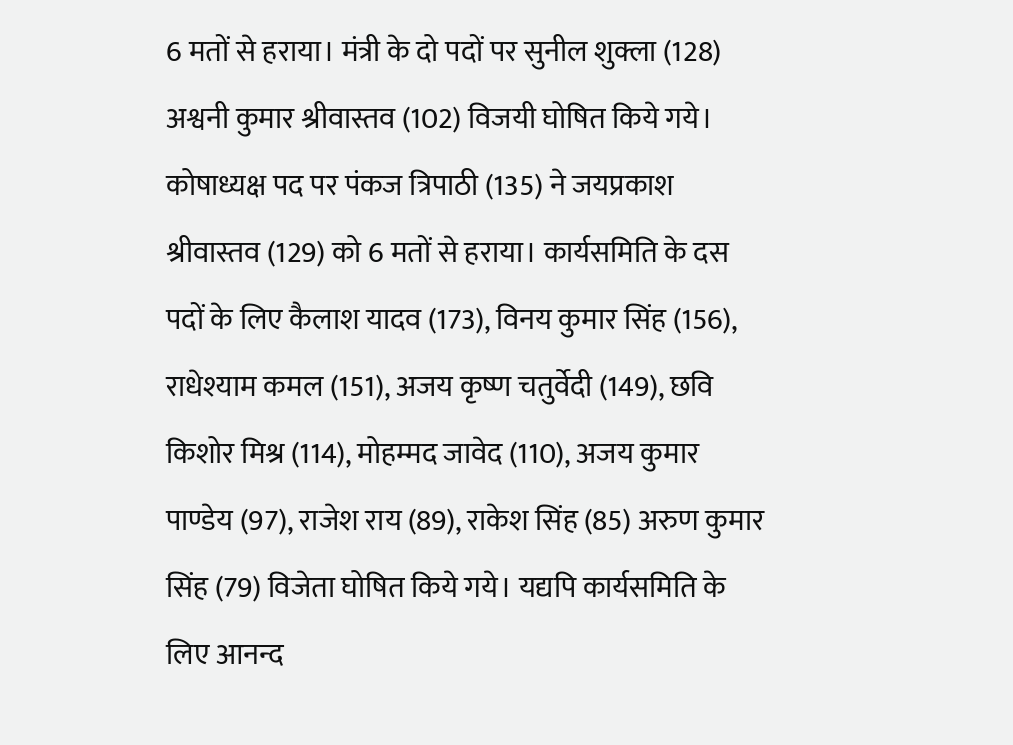6 मतों से हराया। मंत्री के दो पदों पर सुनील शुक्ला (128) अश्वनी कुमार श्रीवास्तव (102) विजयी घोषित किये गये। कोषाध्यक्ष पद पर पंकज त्रिपाठी (135) ने जयप्रकाश श्रीवास्तव (129) को 6 मतों से हराया। कार्यसमिति के दस पदों के लिए कैलाश यादव (173), विनय कुमार सिंह (156), राधेश्याम कमल (151), अजय कृष्ण चतुर्वेदी (149), छवि किशोर मिश्र (114), मोहम्मद जावेद (110), अजय कुमार पाण्डेय (97), राजेश राय (89), राकेश सिंह (85) अरुण कुमार सिंह (79) विजेता घोषित किये गये। यद्यपि कार्यसमिति के लिए आनन्द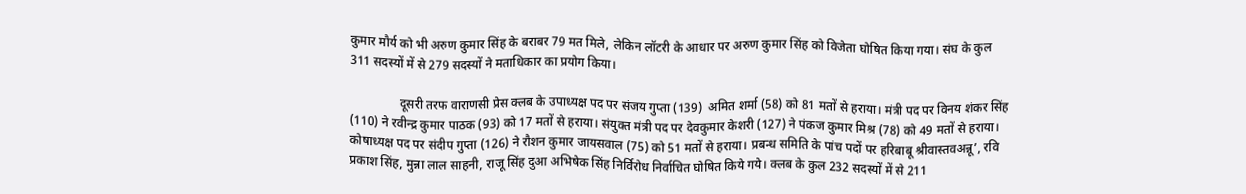कुमार मौर्य को भी अरुण कुमार सिंह के बराबर 79 मत मिले, लेकिन लॉटरी के आधार पर अरुण कुमार सिंह को विजेता घोषित किया गया। संघ के कुल 311 सदस्यों में से 279 सदस्यों ने मताधिकार का प्रयोग किया।

                दूसरी तरफ वाराणसी प्रेस क्लब के उपाध्यक्ष पद पर संजय गुप्ता (139)  अमित शर्मा (58) को 81 मतों से हराया। मंत्री पद पर विनय शंकर सिंह (110) ने रवीन्द्र कुमार पाठक (93) को 17 मतों से हराया। संयुक्त मंत्री पद पर देवकुमार केशरी (127) ने पंकज कुमार मिश्र (78) को 49 मतों से हराया। कोषाध्यक्ष पद पर संदीप गुप्ता (126) ने रौशन कुमार जायसवाल (75) को 51 मतों से हराया। प्रबन्ध समिति के पांच पदों पर हरिबाबू श्रीवास्तवअन्नू’, रवि प्रकाश सिंह, मुन्ना लाल साहनी, राजू सिंह दुआ अभिषेक सिंह निर्विरोध निर्वाचित घोषित किये गये। क्लब के कुल 232 सदस्यों में से 211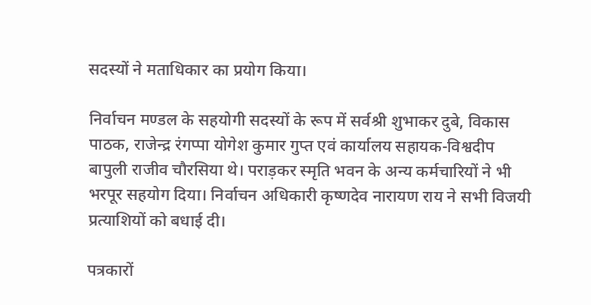सदस्यों ने मताधिकार का प्रयोग किया।

निर्वाचन मण्डल के सहयोगी सदस्यों के रूप में सर्वश्री शुभाकर दुबे, विकास पाठक, राजेन्द्र रंगप्पा योगेश कुमार गुप्त एवं कार्यालय सहायक-विश्वदीप बापुली राजीव चौरसिया थे। पराड़कर स्मृति भवन के अन्य कर्मचारियों ने भी भरपूर सहयोग दिया। निर्वाचन अधिकारी कृष्णदेव नारायण राय ने सभी विजयी प्रत्याशियों को बधाई दी।

पत्रकारों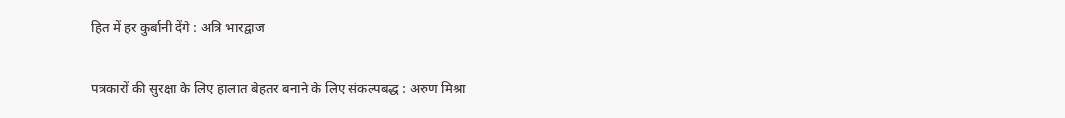हित में हर कुर्बानी देंगे : अत्रि भारद्वाज

पत्रकारों की सुरक्षा के लिए हालात बेहतर बनाने के लिए संकल्पबद्ध : अरुण मिश्रा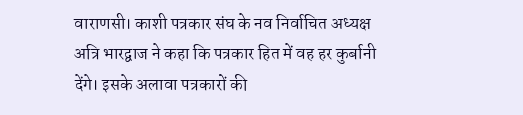वाराणसी। काशी पत्रकार संघ के नव निर्वाचित अध्यक्ष अत्रि भारद्वाज ने कहा कि पत्रकार हित में वह हर कुर्बानी देंगे। इसके अलावा पत्रकारों की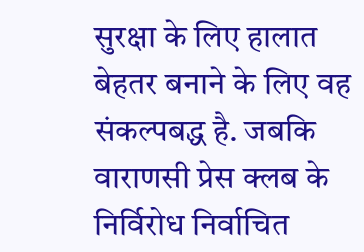सुरक्षा के लिए हालात बेहतर बनाने के लिए वह संकल्पबद्ध है. जबकि वाराणसी प्रेस क्लब के निर्विरोध निर्वाचित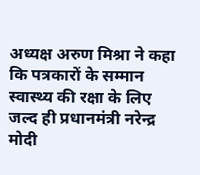अध्यक्ष अरुण मिश्रा ने कहा कि पत्रकारों के सम्मान स्वास्थ्य की रक्षा के लिए जल्द ही प्रधानमंत्री नरेन्द्र मोदी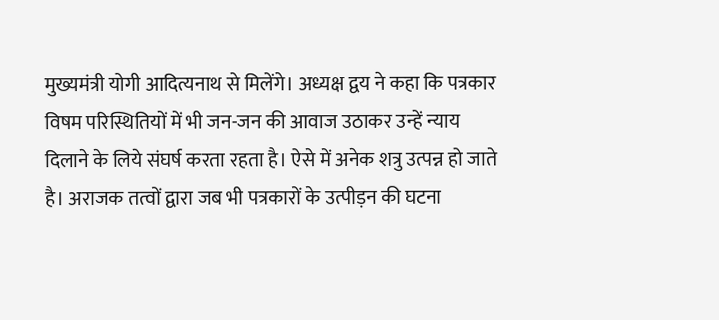मुख्यमंत्री योगी आदित्यनाथ से मिलेंगे। अध्यक्ष द्वय ने कहा कि पत्रकार विषम परिस्थितियों में भी जन-जन की आवाज उठाकर उन्हें न्याय दिलाने के लिये संघर्ष करता रहता है। ऐसे में अनेक शत्रु उत्पन्न हो जाते है। अराजक तत्वों द्वारा जब भी पत्रकारों के उत्पीड़न की घटना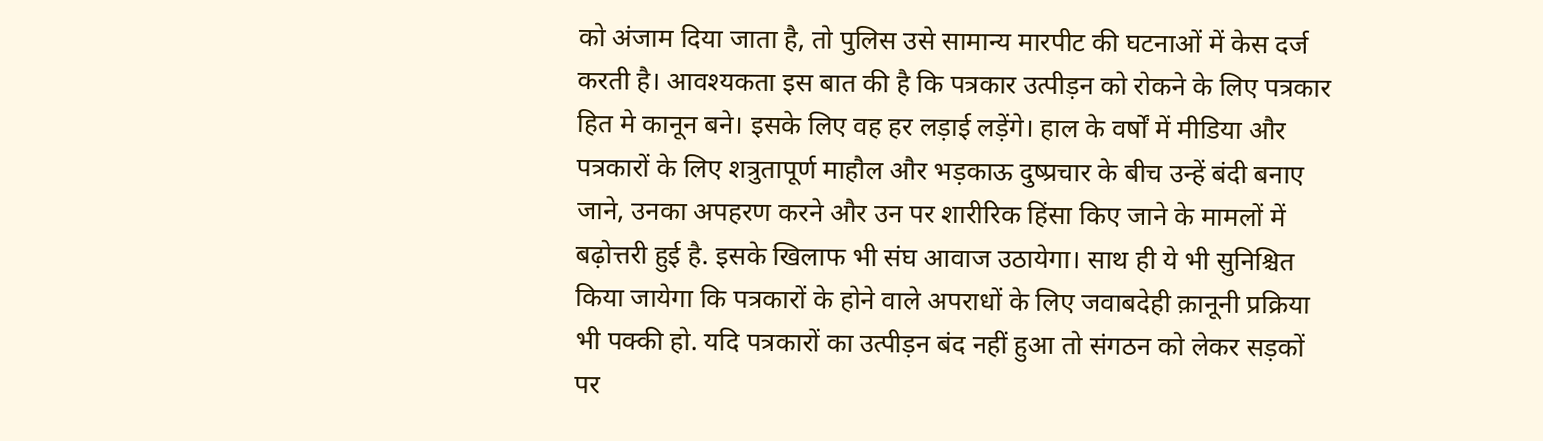को अंजाम दिया जाता है, तो पुलिस उसे सामान्य मारपीट की घटनाओं में केस दर्ज करती है। आवश्यकता इस बात की है कि पत्रकार उत्पीड़न को रोकने के लिए पत्रकार हित मे कानून बने। इसके लिए वह हर लड़ाई लड़ेंगे। हाल के वर्षों में मीडिया और पत्रकारों के लिए शत्रुतापूर्ण माहौल और भड़काऊ दुष्प्रचार के बीच उन्हें बंदी बनाए जाने, उनका अपहरण करने और उन पर शारीरिक हिंसा किए जाने के मामलों में बढ़ोत्तरी हुई है. इसके खिलाफ भी संघ आवाज उठायेगा। साथ ही ये भी सुनिश्चित किया जायेगा कि पत्रकारों के होने वाले अपराधों के लिए जवाबदेही क़ानूनी प्रक्रिया भी पक्की हो. यदि पत्रकारों का उत्पीड़न बंद नहीं हुआ तो संगठन को लेकर सड़कों पर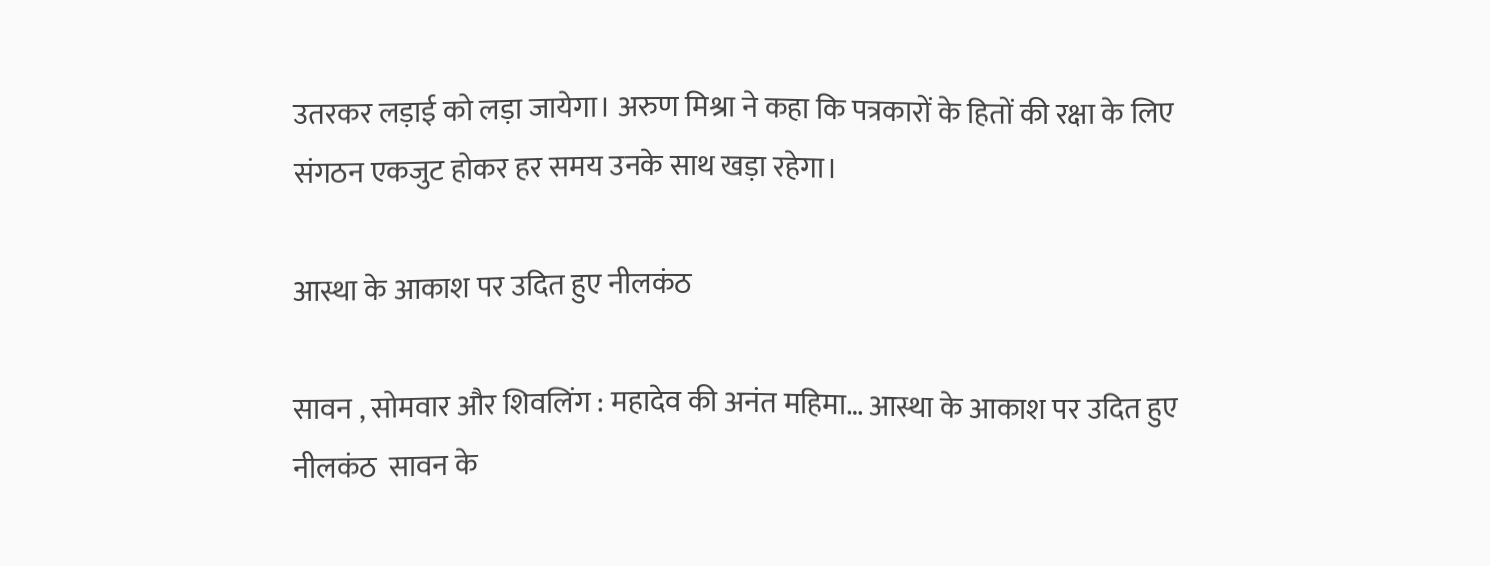उतरकर लड़ाई को लड़ा जायेगा। अरुण मिश्रा ने कहा कि पत्रकारों के हितों की रक्षा के लिए संगठन एकजुट होकर हर समय उनके साथ खड़ा रहेगा।

आस्था के आकाश पर उदित हुए नीलकंठ

सावन , सोमवार और शिवलिंग : महादेव की अनंत महिमा… आस्था के आकाश पर उदित हुए नीलकंठ  सावन के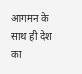आगमन के साथ ही देश का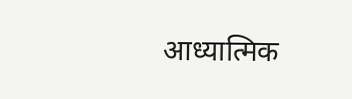आध्यात्मिक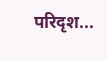परिदृश...